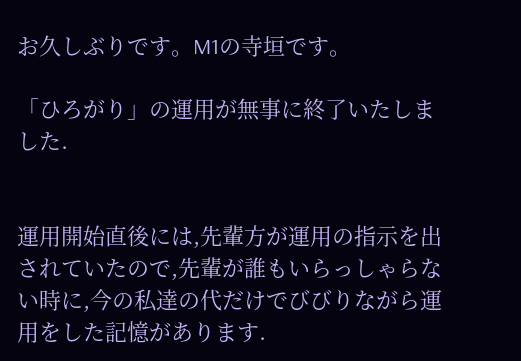お久しぶりです。M1の寺垣です。

「ひろがり」の運用が無事に終了いたしました.


運用開始直後には,先輩方が運用の指示を出されていたので,先輩が誰もいらっしゃらない時に,今の私達の代だけでびびりながら運用をした記憶があります.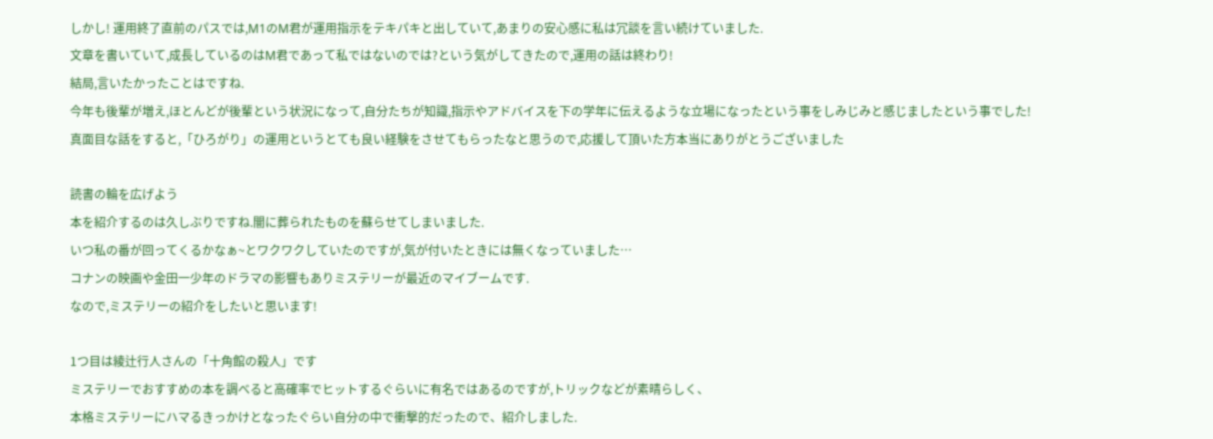しかし! 運用終了直前のパスでは,M1のM君が運用指示をテキパキと出していて,あまりの安心感に私は冗談を言い続けていました.
文章を書いていて,成長しているのはM君であって私ではないのでは?という気がしてきたので,運用の話は終わり!
結局,言いたかったことはですね.
今年も後輩が増え,ほとんどが後輩という状況になって,自分たちが知識,指示やアドバイスを下の学年に伝えるような立場になったという事をしみじみと感じましたという事でした!
真面目な話をすると,「ひろがり」の運用というとても良い経験をさせてもらったなと思うので,応援して頂いた方本当にありがとうございました

読書の輪を広げよう
本を紹介するのは久しぶりですね.闇に葬られたものを蘇らせてしまいました.
いつ私の番が回ってくるかなぁ~とワクワクしていたのですが,気が付いたときには無くなっていました…
コナンの映画や金田一少年のドラマの影響もありミステリーが最近のマイブームです.
なので,ミステリーの紹介をしたいと思います!

1つ目は綾辻行人さんの「十角館の殺人」です
ミステリーでおすすめの本を調べると高確率でヒットするぐらいに有名ではあるのですが,トリックなどが素晴らしく、
本格ミステリーにハマるきっかけとなったぐらい自分の中で衝撃的だったので、紹介しました.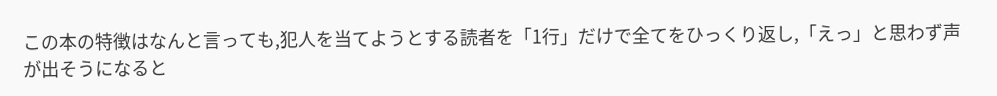この本の特徴はなんと言っても,犯人を当てようとする読者を「1行」だけで全てをひっくり返し,「えっ」と思わず声が出そうになると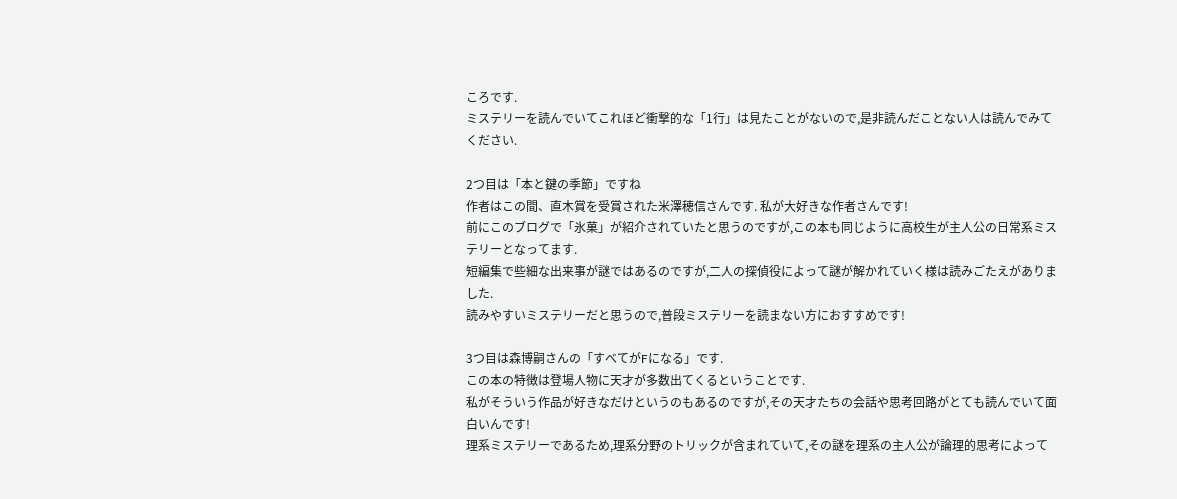ころです.
ミステリーを読んでいてこれほど衝撃的な「1行」は見たことがないので,是非読んだことない人は読んでみてください.

2つ目は「本と鍵の季節」ですね
作者はこの間、直木賞を受賞された米澤穂信さんです. 私が大好きな作者さんです!
前にこのブログで「氷菓」が紹介されていたと思うのですが,この本も同じように高校生が主人公の日常系ミステリーとなってます.
短編集で些細な出来事が謎ではあるのですが,二人の探偵役によって謎が解かれていく様は読みごたえがありました.
読みやすいミステリーだと思うので,普段ミステリーを読まない方におすすめです!

3つ目は森博嗣さんの「すべてがFになる」です.
この本の特徴は登場人物に天才が多数出てくるということです.
私がそういう作品が好きなだけというのもあるのですが,その天才たちの会話や思考回路がとても読んでいて面白いんです!
理系ミステリーであるため,理系分野のトリックが含まれていて,その謎を理系の主人公が論理的思考によって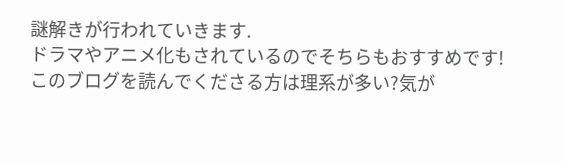謎解きが行われていきます.
ドラマやアニメ化もされているのでそちらもおすすめです!
このブログを読んでくださる方は理系が多い?気が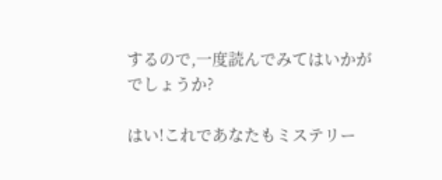するので,一度読んでみてはいかがでしょうか?

はい!これであなたもミステリー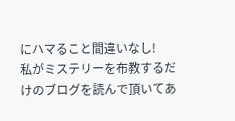にハマること間違いなし!
私がミステリーを布教するだけのブログを読んで頂いてあ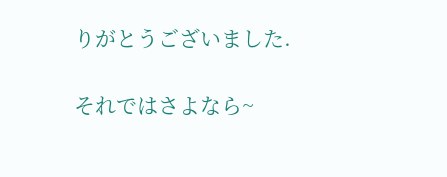りがとうございました.

それではさよなら~